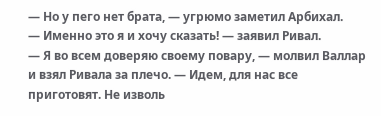— Но у пего нет брата, — угрюмо заметил Арбихал.
— Именно это я и хочу сказать! — заявил Ривал.
— Я во всем доверяю своему повару, — молвил Валлар и взял Ривала за плечо. — Идем, для нас все приготовят. Не изволь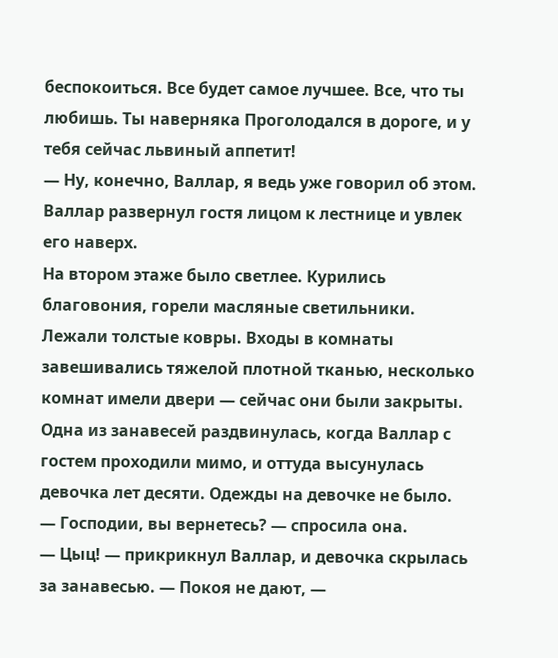беспокоиться. Все будет самое лучшее. Все, что ты любишь. Ты наверняка Проголодался в дороге, и у тебя сейчас львиный аппетит!
— Ну, конечно, Валлар, я ведь уже говорил об этом.
Валлар развернул гостя лицом к лестнице и увлек его наверх.
На втором этаже было светлее. Курились благовония, горели масляные светильники. Лежали толстые ковры. Входы в комнаты завешивались тяжелой плотной тканью, несколько комнат имели двери — сейчас они были закрыты.
Одна из занавесей раздвинулась, когда Валлар с гостем проходили мимо, и оттуда высунулась девочка лет десяти. Одежды на девочке не было.
— Господии, вы вернетесь? — спросила она.
— Цыц! — прикрикнул Валлар, и девочка скрылась за занавесью. — Покоя не дают, —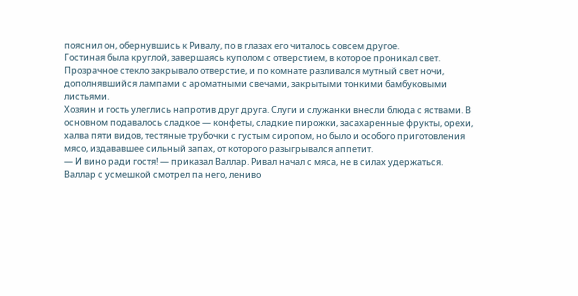пояснил он, обернувшись к Ривалу, по в глазах его читалось совсем другое.
Гостиная была круглой, завершаясь куполом с отверстием, в которое проникал свет. Прозрачное стекло закрывало отверстие, и по комнате разливался мутный свет ночи, дополнявшийся лампами с ароматными свечами, закрытыми тонкими бамбуковыми листьями.
Хозяин и гость улеглись напротив друг друга. Слуги и служанки внесли блюда с яствами. В основном подавалось сладкое — конфеты, сладкие пирожки, засахаренные фрукты, орехи, халва пяти видов, тестяные трубочки с густым сиропом, но было и особого приготовления мясо, издававшее сильный запах, от которого разыгрывался аппетит.
— И вино ради гостя! — приказал Валлар. Ривал начал с мяса, не в силах удержаться.
Валлар с усмешкой смотрел па него, лениво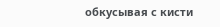обкусывая с кисти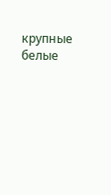крупные белые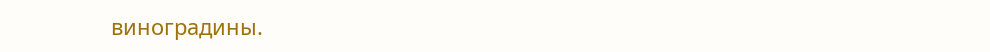виноградины.